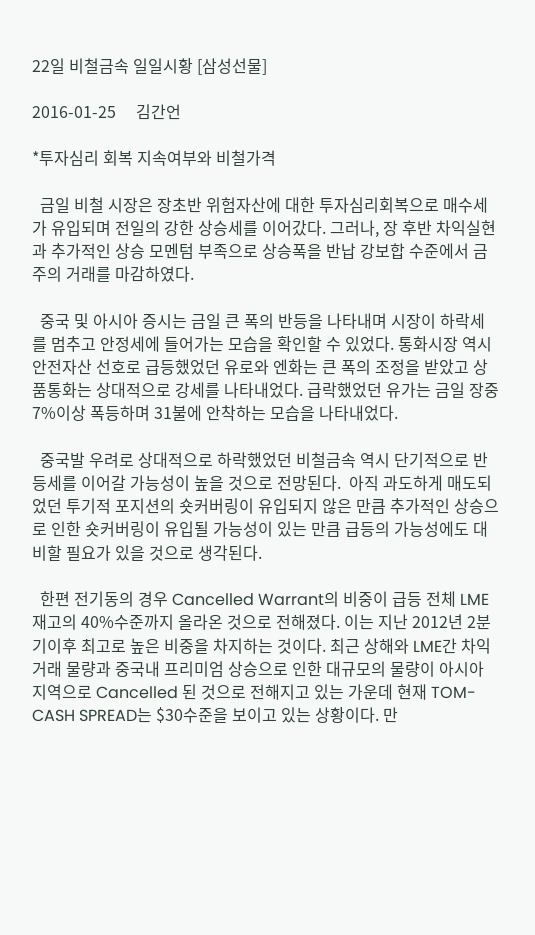22일 비철금속 일일시황 [삼성선물]

2016-01-25     김간언

*투자심리 회복 지속여부와 비철가격

  금일 비철 시장은 장초반 위험자산에 대한 투자심리회복으로 매수세가 유입되며 전일의 강한 상승세를 이어갔다. 그러나, 장 후반 차익실현과 추가적인 상승 모멘텀 부족으로 상승폭을 반납 강보합 수준에서 금주의 거래를 마감하였다.

  중국 및 아시아 증시는 금일 큰 폭의 반등을 나타내며 시장이 하락세를 멈추고 안정세에 들어가는 모습을 확인할 수 있었다. 통화시장 역시 안전자산 선호로 급등했었던 유로와 엔화는 큰 폭의 조정을 받았고 상품통화는 상대적으로 강세를 나타내었다. 급락했었던 유가는 금일 장중 7%이상 폭등하며 31불에 안착하는 모습을 나타내었다.

  중국발 우려로 상대적으로 하락했었던 비철금속 역시 단기적으로 반등세를 이어갈 가능성이 높을 것으로 전망된다.  아직 과도하게 매도되었던 투기적 포지션의 숏커버링이 유입되지 않은 만큼 추가적인 상승으로 인한 숏커버링이 유입될 가능성이 있는 만큼 급등의 가능성에도 대비할 필요가 있을 것으로 생각된다.

  한편 전기동의 경우 Cancelled Warrant의 비중이 급등 전체 LME재고의 40%수준까지 올라온 것으로 전해졌다. 이는 지난 2012년 2분기이후 최고로 높은 비중을 차지하는 것이다. 최근 상해와 LME간 차익거래 물량과 중국내 프리미엄 상승으로 인한 대규모의 물량이 아시아 지역으로 Cancelled 된 것으로 전해지고 있는 가운데 현재 TOM-CASH SPREAD는 $30수준을 보이고 있는 상황이다. 만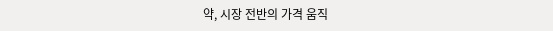약, 시장 전반의 가격 움직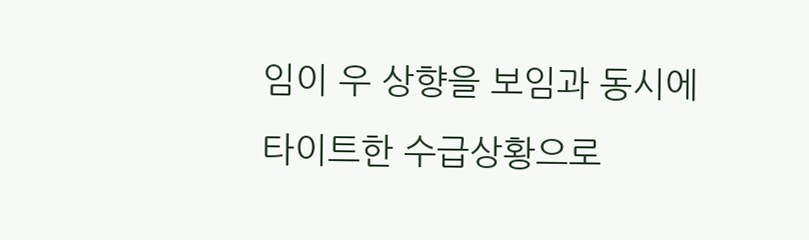임이 우 상향을 보임과 동시에 타이트한 수급상황으로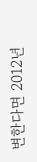변한다면 2012년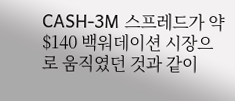CASH-3M 스프레드가 약 $140 백워데이션 시장으로 움직였던 것과 같이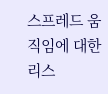스프레드 움직임에 대한 리스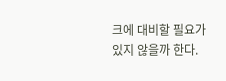크에 대비할 필요가 있지 않을까 한다.